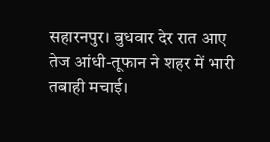सहारनपुर। बुधवार देर रात आए तेज आंधी-तूफान ने शहर में भारी तबाही मचाई।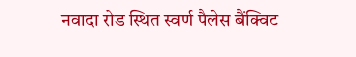नवादा रोड स्थित स्वर्ण पैलेस बैंक्विट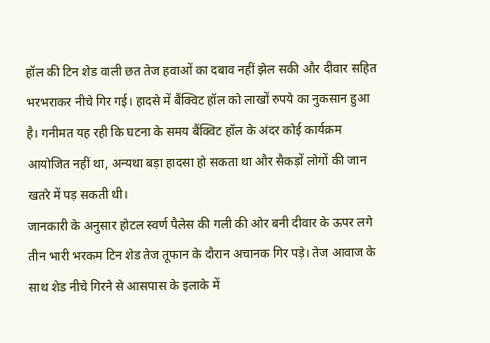हॉल की टिन शेड वाली छत तेज हवाओं का दबाव नहीं झेल सकी और दीवार सहित भरभराकर नीचे गिर गई। हादसे में बैंक्विट हॉल को लाखों रुपये का नुकसान हुआ है। गनीमत यह रही कि घटना के समय बैंक्विट हॉल के अंदर कोई कार्यक्रम आयोजित नहीं था, अन्यथा बड़ा हादसा हो सकता था और सैकड़ों लोगों की जान खतरे में पड़ सकती थी।
जानकारी के अनुसार होटल स्वर्ण पैलेस की गली की ओर बनी दीवार के ऊपर लगे तीन भारी भरकम टिन शेड तेज तूफान के दौरान अचानक गिर पड़े। तेज आवाज के साथ शेड नीचे गिरने से आसपास के इलाके में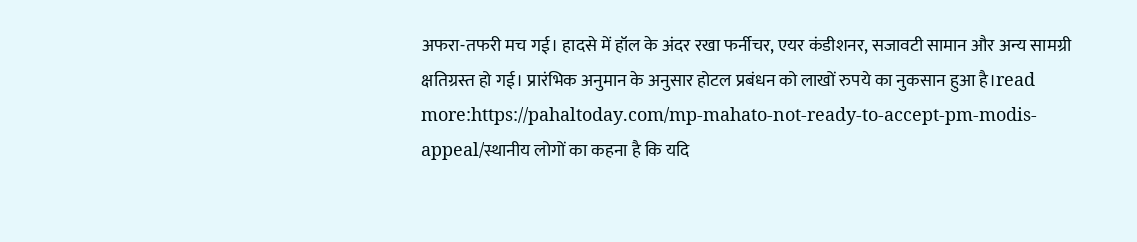अफरा-तफरी मच गई। हादसे में हॉल के अंदर रखा फर्नीचर, एयर कंडीशनर, सजावटी सामान और अन्य सामग्री क्षतिग्रस्त हो गई। प्रारंभिक अनुमान के अनुसार होटल प्रबंधन को लाखों रुपये का नुकसान हुआ है।read more:https://pahaltoday.com/mp-mahato-not-ready-to-accept-pm-modis-appeal/स्थानीय लोगों का कहना है कि यदि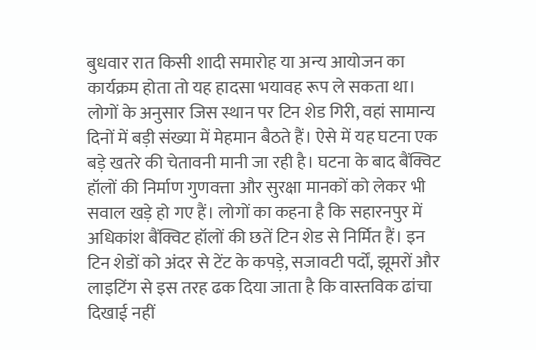बुधवार रात किसी शादी समारोह या अन्य आयोजन का कार्यक्रम होता तो यह हादसा भयावह रूप ले सकता था। लोगों के अनुसार जिस स्थान पर टिन शेड गिरी, वहां सामान्य दिनों में बड़ी संख्या में मेहमान बैठते हैं। ऐसे में यह घटना एक बड़े खतरे की चेतावनी मानी जा रही है। घटना के बाद बैंक्विट हॉलों की निर्माण गुणवत्ता और सुरक्षा मानकों को लेकर भी सवाल खड़े हो गए हैं। लोगों का कहना है कि सहारनपुर में अधिकांश बैंक्विट हॉलों की छतें टिन शेड से निर्मित हैं। इन टिन शेडों को अंदर से टेंट के कपड़े, सजावटी पर्दों, झूमरों और लाइटिंग से इस तरह ढक दिया जाता है कि वास्तविक ढांचा दिखाई नहीं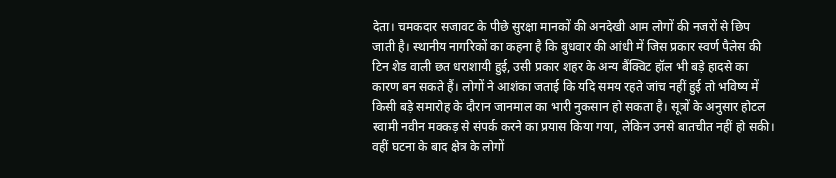देता। चमकदार सजावट के पीछे सुरक्षा मानकों की अनदेखी आम लोगों की नजरों से छिप जाती है। स्थानीय नागरिकों का कहना है कि बुधवार की आंधी में जिस प्रकार स्वर्ण पैलेस की टिन शेड वाली छत धराशायी हुई, उसी प्रकार शहर के अन्य बैंक्विट हॉल भी बड़े हादसे का कारण बन सकते हैं। लोगों ने आशंका जताई कि यदि समय रहते जांच नहीं हुई तो भविष्य में किसी बड़े समारोह के दौरान जानमाल का भारी नुकसान हो सकता है। सूत्रों के अनुसार होटल स्वामी नवीन मक्कड़ से संपर्क करने का प्रयास किया गया, लेकिन उनसे बातचीत नहीं हो सकी। वहीं घटना के बाद क्षेत्र के लोगों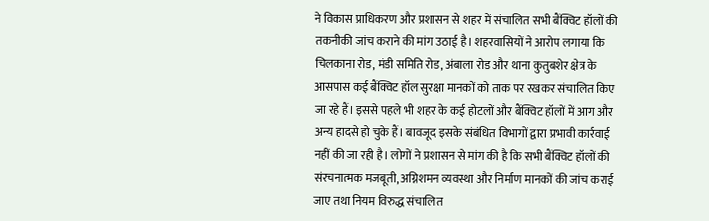ने विकास प्राधिकरण और प्रशासन से शहर में संचालित सभी बैंक्विट हॉलों की तकनीकी जांच कराने की मांग उठाई है। शहरवासियों ने आरोप लगाया कि चिलकाना रोड, मंडी समिति रोड, अंबाला रोड और थाना कुतुबशेर क्षेत्र के आसपास कई बैंक्विट हॉल सुरक्षा मानकों को ताक पर रखकर संचालित किए जा रहे हैं। इससे पहले भी शहर के कई होटलों और बैंक्विट हॉलों में आग और अन्य हादसे हो चुके हैं। बावजूद इसके संबंधित विभागों द्वारा प्रभावी कार्रवाई नहीं की जा रही है। लोगों ने प्रशासन से मांग की है कि सभी बैंक्विट हॉलों की संरचनात्मक मजबूती, अग्निशमन व्यवस्था और निर्माण मानकों की जांच कराई जाए तथा नियम विरुद्ध संचालित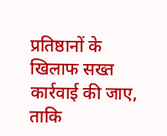प्रतिष्ठानों के खिलाफ सख्त कार्रवाई की जाए, ताकि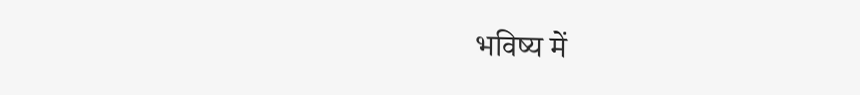भविष्य में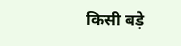किसी बड़े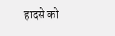हादसे को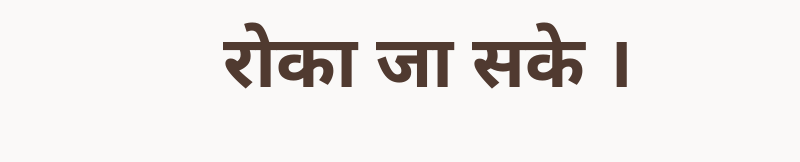रोका जा सके ।